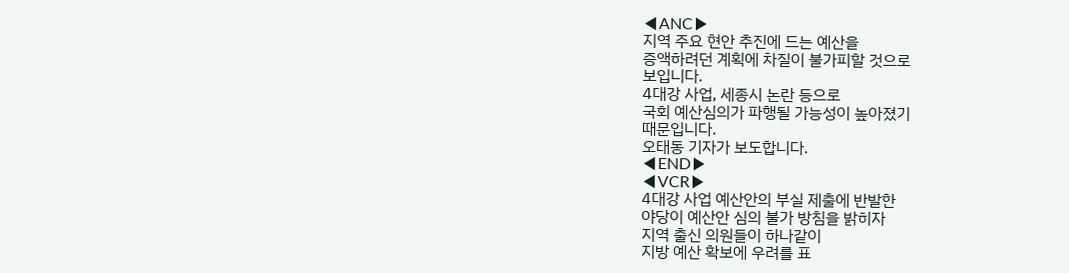◀ANC▶
지역 주요 현안 추진에 드는 예산을
증액하려던 계획에 차질이 불가피할 것으로
보입니다.
4대강 사업, 세종시 논란 등으로
국회 예산심의가 파행될 가능성이 높아졌기
때문입니다.
오태동 기자가 보도합니다.
◀END▶
◀VCR▶
4대강 사업 예산안의 부실 제출에 반발한
야당이 예산안 심의 불가 방침을 밝히자
지역 출신 의원들이 하나같이
지방 예산 확보에 우려를 표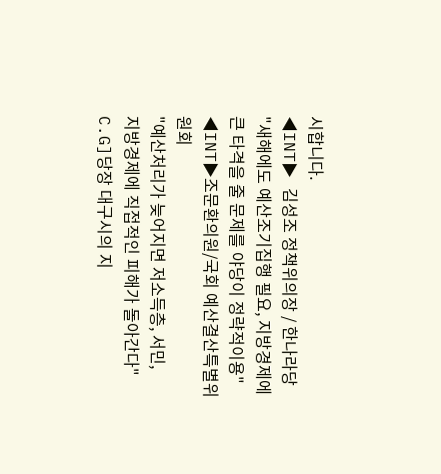시합니다.
◀INT▶ 김성조 정책위의장 / 한나라당
"새해에도 예산조기집행 필요, 지방경제에
큰 타격을 줄 문제를 야당이 정략적이용"
◀INT▶조문환의원/국회 예산결산특별위원회
"예산처리가 늦어지면 저소득층, 서민,
지방경제에 직접적인 피해가 돌아간다"
C.G]당장 대구시의 지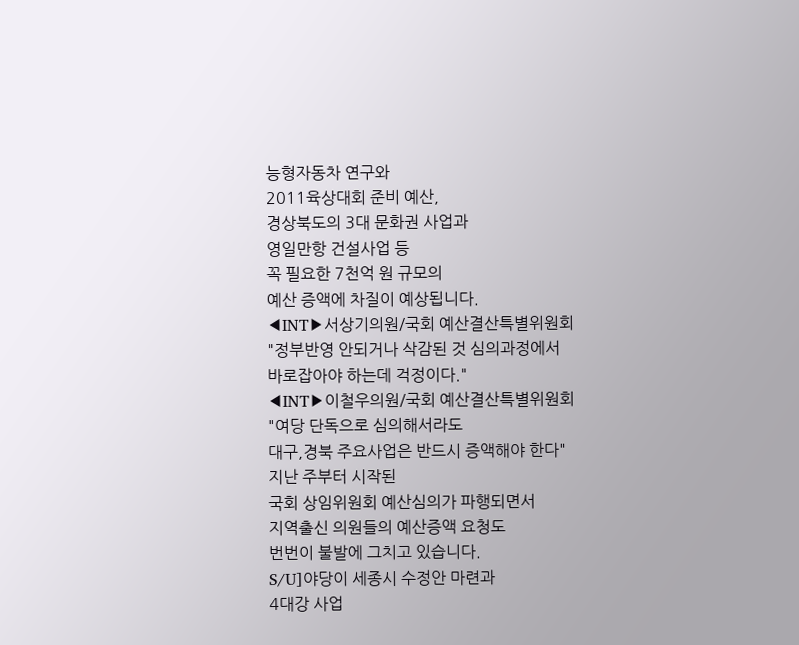능형자동차 연구와
2011육상대회 준비 예산,
경상북도의 3대 문화권 사업과
영일만항 건설사업 등
꼭 필요한 7천억 원 규모의
예산 증액에 차질이 예상됩니다.
◀INT▶서상기의원/국회 예산결산특별위원회
"정부반영 안되거나 삭감된 것 심의과정에서
바로잡아야 하는데 걱정이다."
◀INT▶이철우의원/국회 예산결산특별위원회
"여당 단독으로 심의해서라도
대구,경북 주요사업은 반드시 증액해야 한다"
지난 주부터 시작된
국회 상임위원회 예산심의가 파행되면서
지역출신 의원들의 예산증액 요청도
번번이 불발에 그치고 있습니다.
S/U]야당이 세종시 수정안 마련과
4대강 사업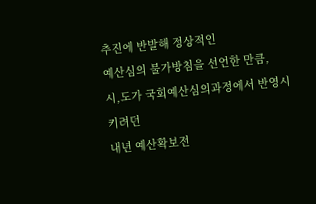추진에 반발해 정상적인
예산심의 불가방침을 선언한 만큼,
시,도가 국회예산심의과정에서 반영시키려던
내년 예산확보전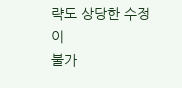략도 상당한 수정이
불가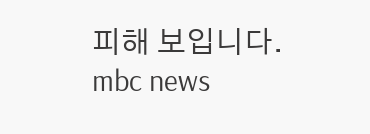피해 보입니다.
mbc news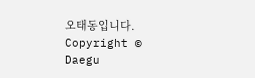오태동입니다.
Copyright © Daegu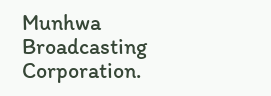Munhwa Broadcasting Corporation.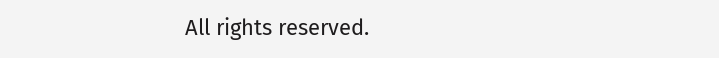All rights reserved.